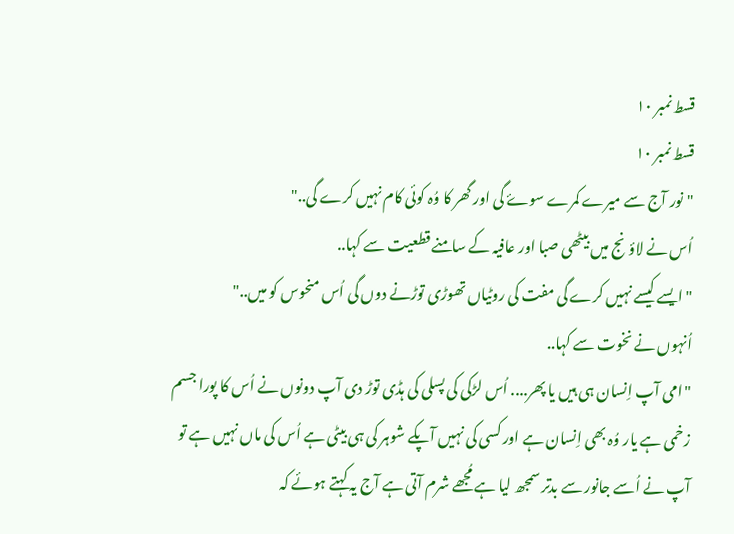قسط نمبر ۱۰
قسط نمبر ۱۰
"نور آج سے میرے کمرے سوۓ گی اور گھر کا وُہ کوئی کام نہیں کرے گی.."
اُس نے لاؤنج میں بیٹھی صبا اور عافیہ کے سامنے قطعیت سے کہا..
"ایسے کیسے نہیں کرے گی مفت کی روٹیاں تھوڑی توڑنے دوں گی اُس منحوس کو میں.."
اُنہوں نے نخوت سے کہا..
"امی آپ اِنسان ہی ہیں یا پھر.... اُس لڑکی کی پسلی کی ہڈی توڑ دی آپ دونوں نے اُس کا پورا جسم زخمی ہے یار وُہ بھی اِنسان ہے اور کسی کی نہیں آپکے شوہر کی ہی بیٹی ہے اُس کی ماں نہیں ہے تو آپ نے اُسے جانور سے بدتر سمجھ لیا ہے مُجھے شرم آتی ہے آج یہ کہتے ہوئے کہ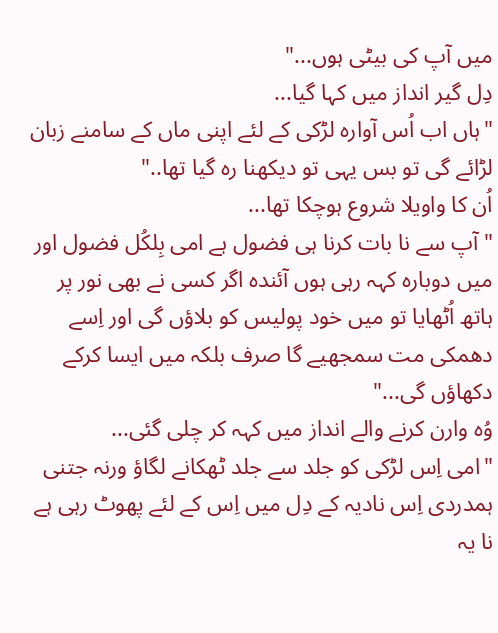میں آپ کی بیٹی ہوں..."
دِل گیر انداز میں کہا گیا...
"ہاں اب اُس آوارہ لڑکی کے لئے اپنی ماں کے سامنے زبان لڑائے گی تو بس یہی تو دیکھنا رہ گیا تھا.."
اُن کا واویلا شروع ہوچکا تھا...
"آپ سے نا بات کرنا ہی فضول ہے امی بِلکُل فضول اور میں دوبارہ کہہ رہی ہوں آئندہ اگر کسی نے بھی نور پر ہاتھ اُٹھایا تو میں خود پولیس کو بلاؤں گی اور اِسے دھمکی مت سمجھیے گا صرف بلکہ میں ایسا کرکے دکھاؤں گی..."
وُہ وارن کرنے والے انداز میں کہہ کر چلی گئی...
"امی اِس لڑکی کو جلد سے جلد ٹھکانے لگاؤ ورنہ جتنی ہمدردی اِس نادیہ کے دِل میں اِس کے لئے پھوٹ رہی ہے نا یہ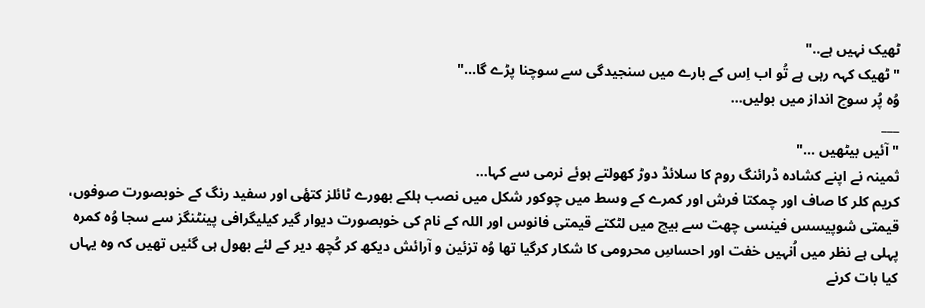ٹھیک نہیں ہے.."
"ٹھیک کہہ رہی ہے تُو اب اِس کے بارے میں سنجیدگی سے سوچنا پڑے گا..."
وُہ پُر سوچ انداز میں بولیں...
___
"آئیں بیٹھیں ..."
ثمینہ نے اپنے کشادہ ڈرائنگ روم کا سلائڈ دوڑ کھولتے ہوئے نرمی سے کہا...
کریم کلر کا صاف اور چمکتا فرش اور کمرے کے وسط میں چوکور شکل میں نصب ہلکے بھورے ٹائلز کتھٔی اور سفید رنگ کے خوبصورت صوفوں، قیمتی شوپیسس فینسی چھت سے بیچ میں لٹکتے قیمتی فانوس اور اللہ کے نام کی خوبصورت دیوار گیر کیلیگرافی پینٹنگز سے سجا وُہ کمرہ پہلی ہے نظر میں اُنہیں خفت اور احساسِ محرومی کا شکار کرگیا تھا وُہ تزئین و آرائش دیکھ کر کُچھ دیر کے لئے بھول ہی گئیں تھیں کہ وہ یہاں کیا بات کرنے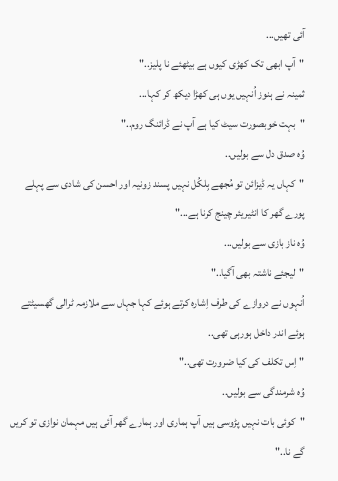آئی تھیں...
"آپ ابھی تک کھڑی کیوں ہے بیٹھئے نا پلیز.."
ثمینہ نے ہنوز اُنہیں یوں ہی کھڑا دیکھ کر کہا...
"بہت خوبصورت سیٹ کیا ہے آپ نے ڈرائنگ روم.."
وُہ صدق دل سے بولیں..
"کہاں یہ ڈیزائن تو مُجھے بِلکُل نہیں پسند زونیہ اور احسن کی شادی سے پہلے پورے گھر کا انٹیریئر چینج کرنا ہے..."
وُہ ناز بازی سے بولیں...
"لیجئے ناشتہ بھی آگیا.."
اُنہوں نے دروازے کی طرف اِشارہ کرتے ہوئے کہا جہاں سے ملازمہ ٹرالی گھسیٹتے ہوئے اندر داخل ہورہی تھی..
"اِس تکلف کی کیا ضرورت تھی.."
وُہ شرمندگی سے بولیں..
"کوئی بات نہیں پڑوسی ہیں آپ ہماری اور ہمارے گھر آئی ہیں مہمان نوازی تو کریں گے نا.."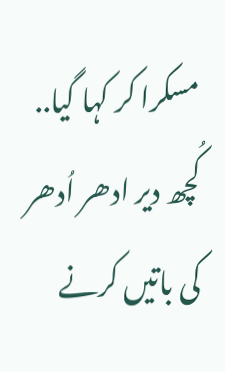مسکرا کر کہا گیا..
کُچھ دیر ادھر اُدھر کی باتیں کرنے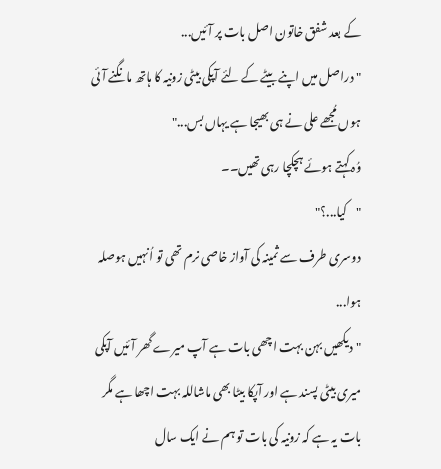کے بعد شفق خاتون اصل بات پر آئیں...
"دراصل میں اپنے بیٹے کے لئے آپکی بیٹی زونیہ کا ہاتھ مانگنے آئی ہوں مُجھے علی نے ہی بھیجا ہے یہاں بس..."
وُہ کہتے ہوئے ہچکچا رہی تھیں۔۔
"کیا...؟"
دوسری طرف سے ثمینہ کی آواز خاصی نرم تھی تو اُنہیں ہوصلہ ہوا...
"دیکھیں بہن بہت اچھی بات ہے آپ میرے گھر آئیں آپکی میری بیٹی پسند ہے اور آپکا بیٹا بھی ماشاللہ بہت اچھا ہے مگر بات یہ ہے کہ زونیہ کی بات تو ہم نے ایک سال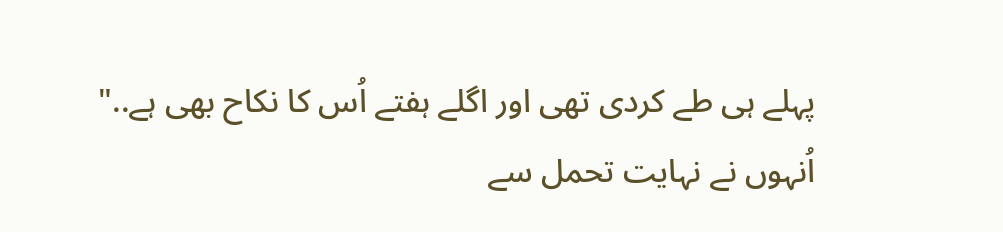پہلے ہی طے کردی تھی اور اگلے ہفتے اُس کا نکاح بھی ہے.."
اُنہوں نے نہایت تحمل سے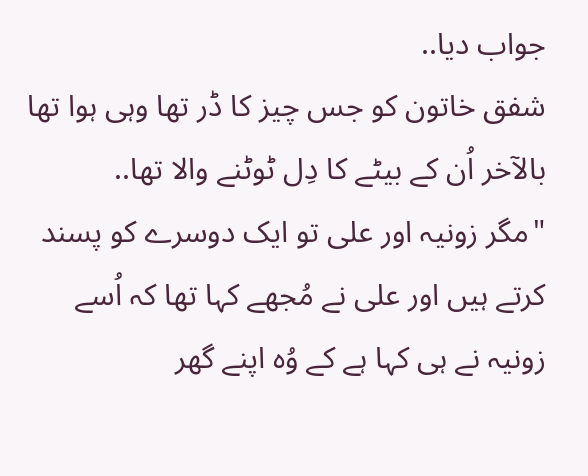جواب دیا..
شفق خاتون کو جس چیز کا ڈر تھا وہی ہوا تھا بالآخر اُن کے بیٹے کا دِل ٹوٹنے والا تھا..
"مگر زونیہ اور علی تو ایک دوسرے کو پسند کرتے ہیں اور علی نے مُجھے کہا تھا کہ اُسے زونیہ نے ہی کہا ہے کے وُہ اپنے گھر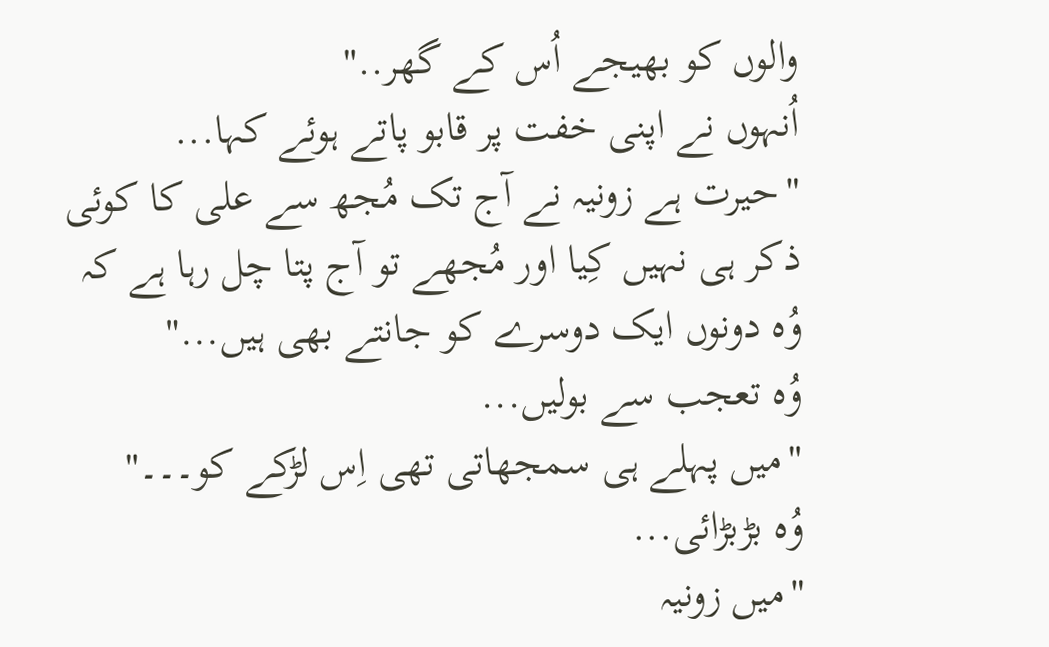والوں کو بھیجے اُس کے گھر.."
اُنہوں نے اپنی خفت پر قابو پاتے ہوئے کہا...
"حیرت ہے زونیہ نے آج تک مُجھ سے علی کا کوئی ذکر ہی نہیں کِیا اور مُجھے تو آج پتا چل رہا ہے کہ وُہ دونوں ایک دوسرے کو جانتے بھی ہیں..."
وُہ تعجب سے بولیں...
"میں پہلے ہی سمجھاتی تھی اِس لڑکے کو۔۔۔"
وُہ بڑبڑائی...
"میں زونیہ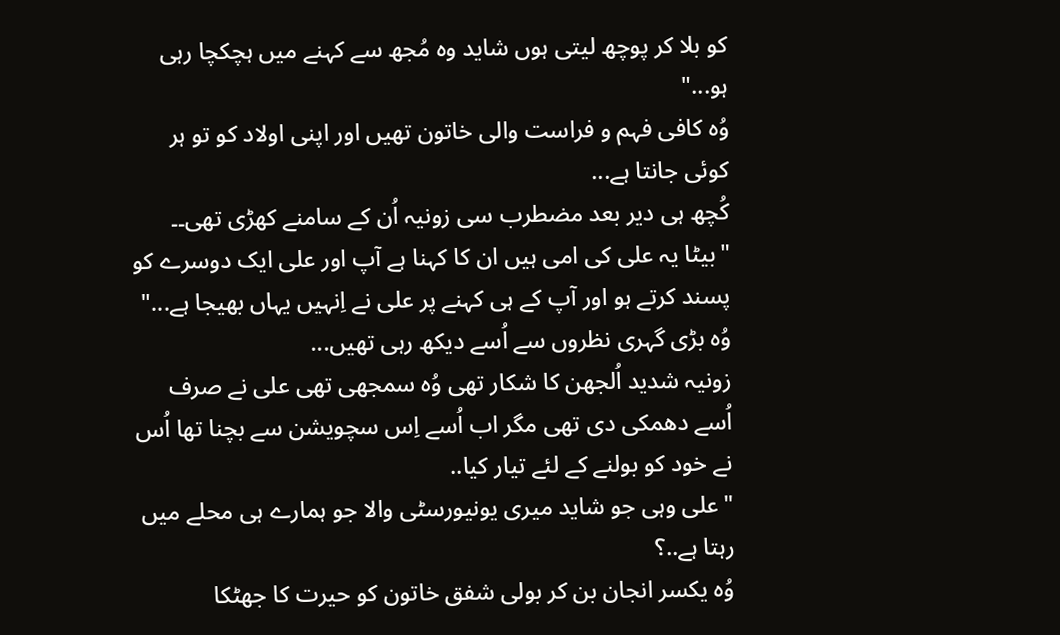کو بلا کر پوچھ لیتی ہوں شاید وہ مُجھ سے کہنے میں ہچکچا رہی ہو..."
وُہ کافی فہم و فراست والی خاتون تھیں اور اپنی اولاد کو تو ہر کوئی جانتا ہے...
کُچھ ہی دیر بعد مضطرب سی زونیہ اُن کے سامنے کھڑی تھی۔۔
"بیٹا یہ علی کی امی ہیں ان کا کہنا ہے آپ اور علی ایک دوسرے کو پسند کرتے ہو اور آپ کے ہی کہنے پر علی نے اِنہیں یہاں بھیجا ہے..."
وُہ بڑی گہری نظروں سے اُسے دیکھ رہی تھیں...
زونیہ شدید اُلجھن کا شکار تھی وُہ سمجھی تھی علی نے صرف اُسے دھمکی دی تھی مگر اب اُسے اِس سچویشن سے بچنا تھا اُس نے خود کو بولنے کے لئے تیار کیا..
"علی وہی جو شاید میری یونیورسٹی والا جو ہمارے ہی محلے میں رہتا ہے..؟
وُہ یکسر انجان بن کر بولی شفق خاتون کو حیرت کا جھٹکا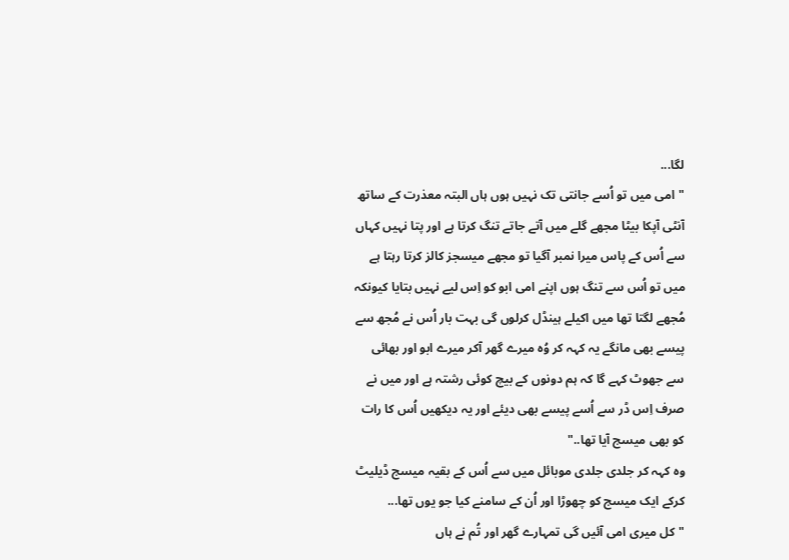لگا...
"امی میں تو اُسے جانتی تک نہیں ہوں ہاں البتہ معذرت کے ساتھ آنٹی آپکا بیٹا مجھے گلے میں آتے جاتے تنگ کرتا ہے اور پتا نہیں کہاں سے اُس کے پاس میرا نمبر آگیا تو مجھے میسجز کالز کرتا رہتا ہے میں تو اُس سے تنگ ہوں اپنے امی ابو کو اِس لیے نہیں بتایا کیونکہ مُجھے لگتا تھا میں اکیلے ہینڈل کرلوں گی بہت بار اُس نے مُجھ سے پیسے بھی مانگے یہ کہہ کر وُہ میرے گھر آکر میرے ابو اور بھائی سے جھوٹ کہے گا کہ ہم دونوں کے بیچ کوئی رشتہ ہے اور میں نے صرف اِس ڈر سے اُسے پیسے بھی دیئے اور یہ دیکھیں اُس کا رات کو بھی میسج آیا تھا.."
وہ کہہ کر جلدی جلدی موبائل میں سے اُس کے بقیہ میسج ڈیلیٹ کرکے ایک میسج کو چھوڑا اور اُن کے سامنے کیا جو یوں تھا...
"کل میری امی آئیں گی تمہارے گھر اور تُم نے ہاں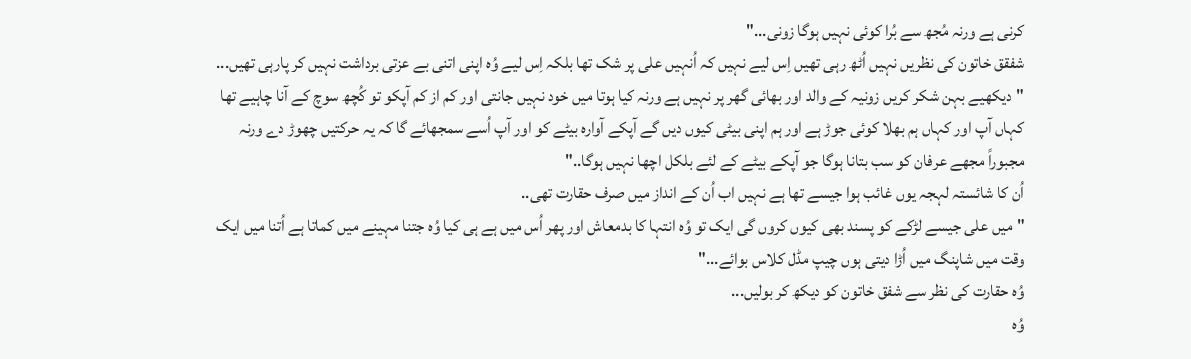کرنی ہے ورنہ مُجھ سے بُرا کوئی نہیں ہوگا زونی..."
شفقق خاتون کی نظریں نہیں اُٹھ رہی تھیں اِس لیے نہیں کہ اُنہیں علی پر شک تھا بلکہ اِس لیے وُہ اپنی اتنی بے عزتی برداشت نہیں کر پارہی تھیں...
"دیکھیے بہن شکر کریں زونیہ کے والد اور بھائی گھر پر نہیں ہے ورنہ کیا ہوتا میں خود نہیں جانتی اور کم از کم آپکو تو کُچھ سوچ کے آنا چاہیے تھا کہاں آپ اور کہاں ہم بھلا کوئی جوڑ ہے اور ہم اپنی بیٹی کیوں دیں گے آپکے آوارہ بیٹے کو اور آپ اُسے سمجھائے گا کہ یہ حرکتیں چھوڑ دے ورنہ مجبوراً مجھے عرفان کو سب بتانا ہوگا جو آپکے بیٹے کے لئے بلکل اچھا نہیں ہوگا.."
اُن کا شائستہ لہجہ یوں غائب ہوا جیسے تھا ہے نہیں اب اُن کے انداز میں صرف حقارت تھی..
"میں علی جیسے لڑکے کو پسند بھی کیوں کروں گی ایک تو وُہ انتہا کا بدمعاش اور پھر اُس میں ہے ہی کیا وُہ جتنا مہینے میں کماتا ہے اُتنا میں ایک وقت میں شاپنگ میں اُڑا دیتی ہوں چیپ مڈل کلاس بوائے..."
وُہ حقارت کی نظر سے شفق خاتون کو دیکھ کر بولیں...
وُہ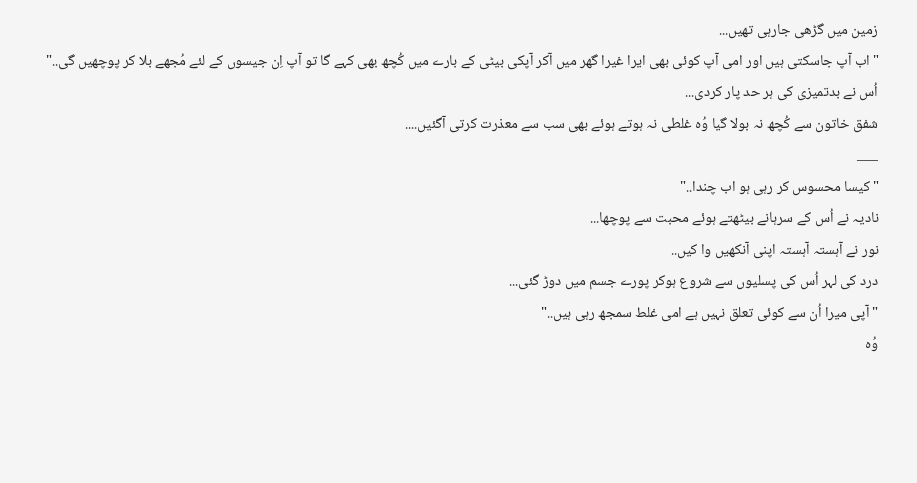زمین میں گڑھی جارہی تھیں...
"اب آپ جاسکتی ہیں اور امی آپ کوئی بھی ایرا غیرا گھر میں آکر آپکی بیٹی کے بارے میں کُچھ بھی کہے گا تو آپ اِن جیسوں کے لئے مُجھے بلا کر پوچھیں گی.."
اُس نے بدتمیزی کی ہر حد پار کردی...
شفق خاتون سے کُچھ نہ بولا گیا وُہ غلطی نہ ہوتے ہوئے بھی سب سے معذرت کرتی آگئیں....
___
"کیسا محسوس کر رہی ہو اب چندا.."
نادیہ نے اُس کے سرہانے بیٹھتے ہوئے محبت سے پوچھا...
نور نے آہستہ آہستہ اپنی آنکھیں وا کیں..
درد کی لہر اُس کی پسلیوں سے شروع ہوکر پورے جسم میں دوڑ گئی...
"آپی میرا اُن سے کوئی تعلق نہیں ہے امی غلط سمجھ رہی ہیں.."
وُہ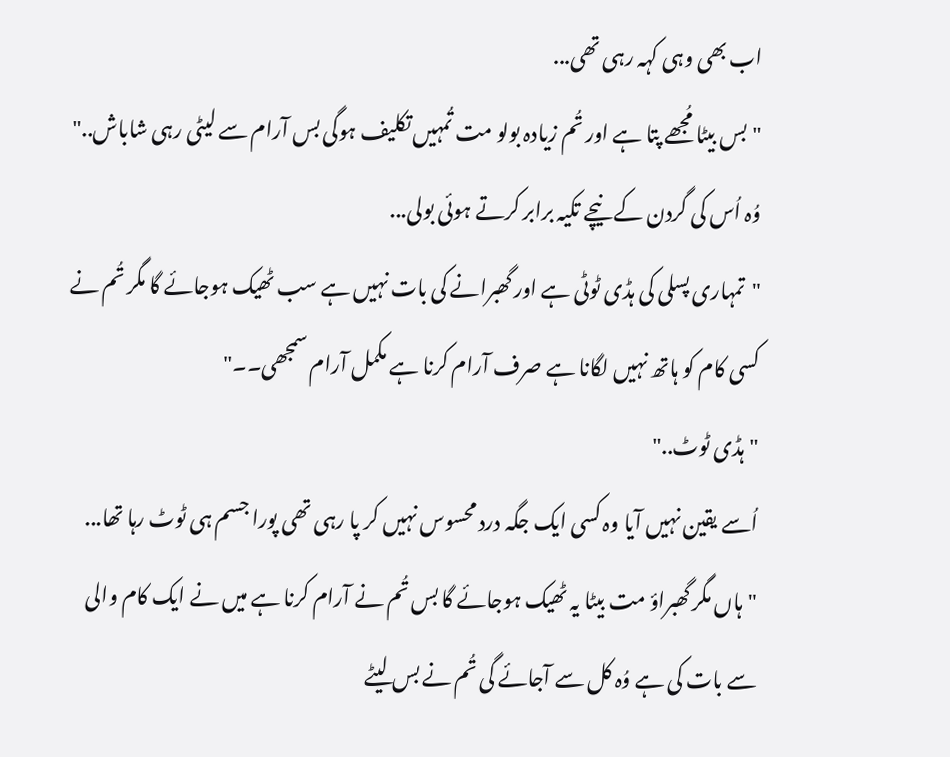اب بھی وہی کہہ رہی تھی...
"بس بیٹا مُجھے پتا ہے اور تُم زیادہ بولو مت تُمہیں تکلیف ہوگی بس آرام سے لیٹی رہی شاباش.."
وُہ اُس کی گردن کے نیچے تکیہ برابر کرتے ہوئی بولی...
"تمہاری پسلی کی ہڈی ٹوٹی ہے اور گھبرانے کی بات نہیں ہے سب ٹھیک ہوجائے گا مگر تُم نے کسی کام کو ہاتھ نہیں لگانا ہے صرف آرام کرنا ہے مکمل آرام سمجھی۔۔"
"ہڈی ٹوٹ.."
اُسے یقین نہیں آیا وہ کسی ایک جگہ درد محسوس نہیں کر پا رہی تھی پورا جسم ہی ٹوٹ رہا تھا...
"ہاں مگر گھبراؤ مت بیٹا یہ ٹھیک ہوجائے گا بس تُم نے آرام کرنا ہے میں نے ایک کام والی سے بات کی ہے وُہ کل سے آجائے گی تُم نے بس لیٹے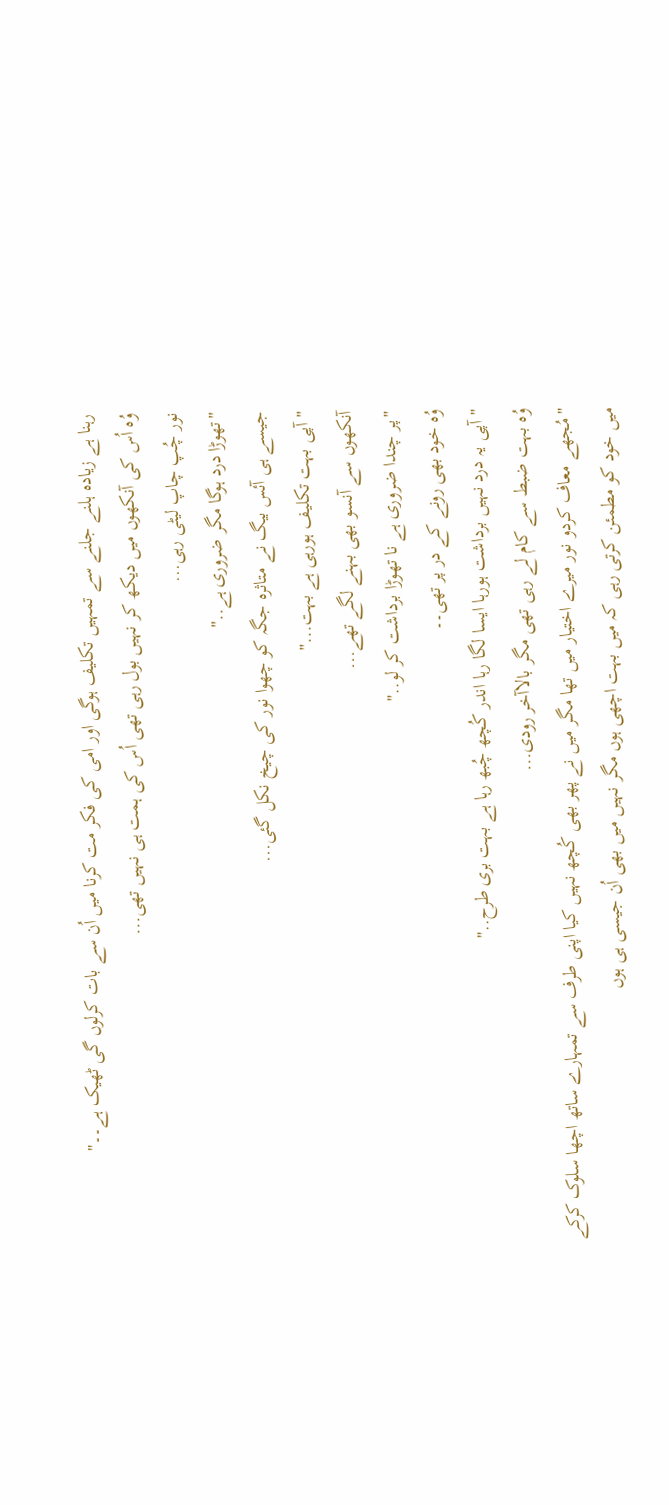رہنا ہے زیادہ ہلنے جلنے سے تمہیں تکلیف ہوگی اور امی کی فکر مت کرنا میں اُن سے بات کرلوں گی ٹھیک ہے۔۔"
وُہ اُس کی آنکھوں میں دیکھ کر نہیں بول رہی تھی اُس کی ہمت ہی نہیں تھی...
نور چُپ چاپ لیٹی رہی...
"تھوڑا درد ہوگا مگر ضروری ہے.."
جیسے ہی آئس بیگ نے متاثرہ جگہ کو چھوا نور کی چیخ نکل گئی...
"آپی بہت تکلیف ہورہی ہے بہت..."
آنکھوں سے آنسو بھی بہنے لگے تھے...
"پر چندا ضروری ہے نا تھوڑا برداشت کر لو.."
وُہ خود بھی رونے کے در پر تھی۔۔
"آپی یہ درد نہیں برداشت ہورہا ایسا لگا رہا اندر کُچھ چُبھ رہا ہے بہت بری طرح.."
وُہ بہت ضبط سے کام لے رہی تھی مگر بالاآخر رودی...
"مُجھے معاف کردو نور میرے اختیار میں تھا مگر میں نے پھر بھی کُچھ نہیں کیا اپنی طرف سے تمہارے ساتھ اچھا سلوک کرکے میں خود کو مطمئن کرتی رہی کہ میں بہت اچھی ہوں مگر نہیں میں بھی اُن جیسی ہی ہوں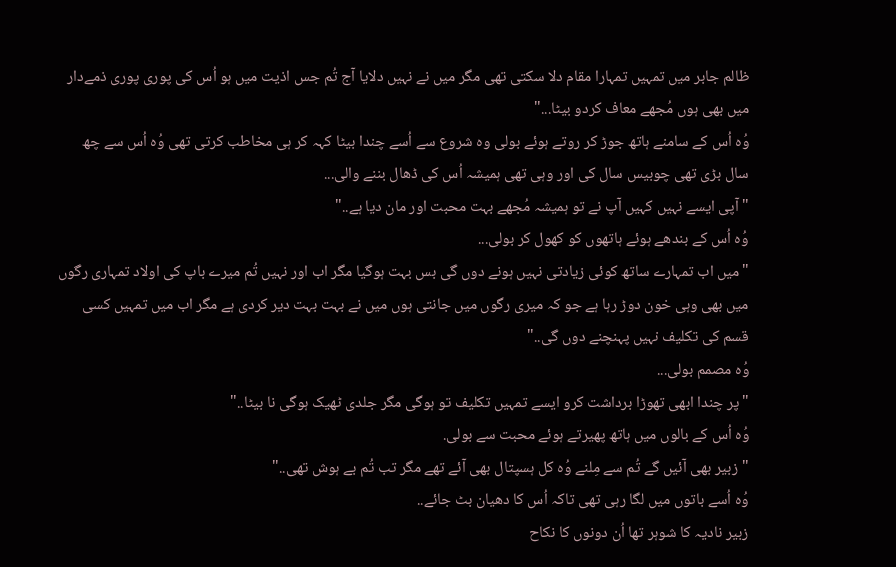ظالم جابر میں تمہیں تمہارا مقام دلا سکتی تھی مگر میں نے نہیں دلایا آج تُم جس اذیت میں ہو اُس کی پوری پوری ذمےدار میں بھی ہوں مُجھے معاف کردو بیٹا..."
وُہ اُس کے سامنے ہاتھ جوڑ کر روتے ہوئے بولی وہ شروع سے اُسے چندا بیٹا کہہ کر ہی مخاطب کرتی تھی وُہ اُس سے چھ سال بڑی تھی چوبیس سال کی اور وہی تھی ہمیشہ اُس کی ڈھال بننے والی...
"آپی ایسے نہیں کہیں آپ نے تو ہمیشہ مُجھے بہت محبت اور مان دیا ہے.."
وُہ اُس کے بندھے ہوئے ہاتھوں کو کھول کر بولی...
"میں اب تمہارے ساتھ کوئی زیادتی نہیں ہونے دوں گی بس بہت ہوگیا مگر اب اور نہیں تُم میرے باپ کی اولاد تمہاری رگوں میں بھی وہی خون دوڑ رہا ہے جو کہ میری رگوں میں جانتی ہوں میں نے بہت بہت دیر کردی ہے مگر اب میں تمہیں کسی قسم کی تکلیف نہیں پہنچنے دوں گی.."
وُہ مصمم بولی...
"پر چندا ابھی تھوڑا برداشت کرو ایسے تمہیں تکلیف تو ہوگی مگر جلدی ٹھیک ہوگی نا بیٹا.."
وُہ اُس کے بالوں میں ہاتھ پھیرتے ہوئے محبت سے بولی.
"زبیر بھی آئیں گے تُم سے مِلنے وُہ کل ہسپتال بھی آئے تھے مگر تب تُم بے ہوش تھی.."
وُہ اُسے باتوں میں لگا رہی تھی تاکہ اُس کا دھیان بٹ جائے..
زبیر نادیہ کا شوہر تھا اُن دونوں کا نکاح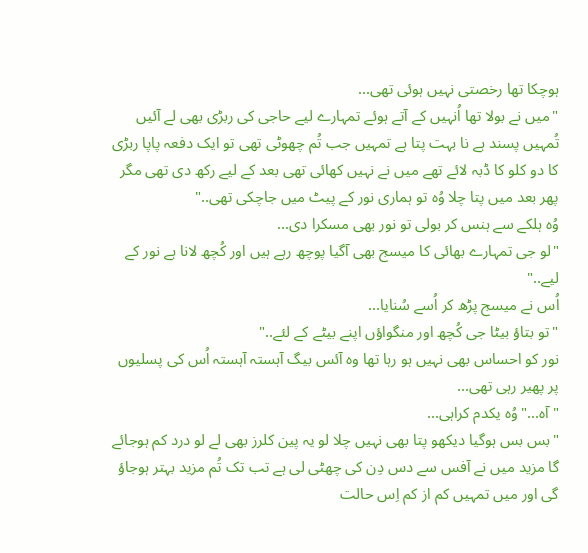ہوچکا تھا رخصتی نہیں ہوئی تھی...
"میں نے بولا تھا اُنہیں کے آتے ہوئے تمہارے لیے حاجی کی ربڑی بھی لے آئیں تُمہیں پسند ہے نا بہت پتا ہے تمہیں جب تُم چھوٹی تھی تو ایک دفعہ پاپا ربڑی کا دو کلو کا ڈبہ لائے تھے میں نے نہیں کھائی تھی بعد کے لیے رکھ دی تھی مگر پھر بعد میں پتا چلا وُہ تو ہماری نور کے پیٹ میں جاچکی تھی.."
وُہ ہلکے سے ہنس کر بولی تو نور بھی مسکرا دی...
"لو جی تمہارے بھائی کا میسج بھی آگیا پوچھ رہے ہیں اور کُچھ لانا ہے نور کے لیے.."
اُس نے میسج پڑھ کر اُسے سُنایا...
"تو بتاؤ بیٹا جی کُچھ اور منگواؤں اپنے بیٹے کے لئے.."
نور کو احساس بھی نہیں ہو رہا تھا وہ آئس بیگ آہستہ آہستہ اُس کی پسلیوں پر پھیر رہی تھی...
"آہ..." وُہ یکدم کراہی...
"بس بس ہوگیا دیکھو پتا بھی نہیں چلا لو یہ پین کلرز بھی لے لو درد کم ہوجائے گا مزید میں نے آفس سے دس دِن کی چھٹی لی ہے تب تک تُم مزید بہتر ہوجاؤ گی اور میں تمہیں کم از کم اِس حالت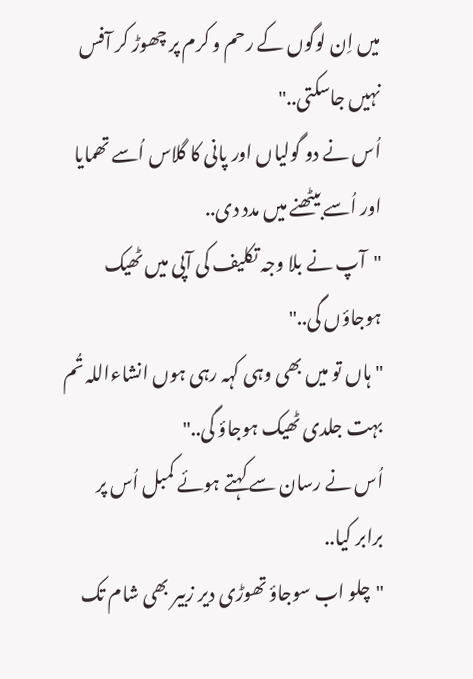میں اِن لوگوں کے رحم و کرم پر چھوڑ کر آفس نہیں جاسکتی.."
اُس نے دو گولیاں اور پانی کا گلاس اُسے تھمایا اور اُسے بیٹھنے میں مدد دی..
"آپ نے بلا وجہ تکلیف کی آپی میں ٹھیک ہوجاؤں گی.."
"ہاں تو میں بھی وہی کہہ رہی ہوں انشاءاللہ تُم بہت جلدی ٹھیک ہوجاؤ گی.."
اُس نے رسان سے کہتے ہوئے کمبل اُس پر برابر کیا..
"چلو اب سوجاؤ تھوڑی دیر زبیر بھی شام تک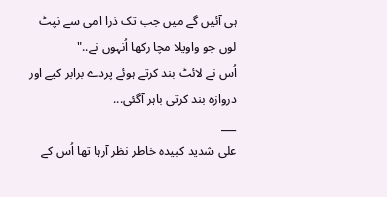ہی آئیں گے میں جب تک ذرا امی سے نپٹ لوں جو واویلا مچا رکھا اُنہوں نے.."
اُس نے لائٹ بند کرتے ہوئے پردے برابر کیے اور دروازہ بند کرتی باہر آگئی...
___
علی شدید کبیدہ خاطر نظر آرہا تھا اُس کے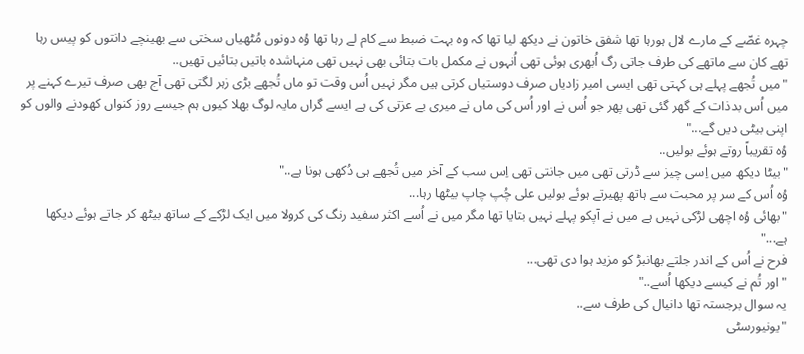چہرہ غصّے کے مارے لال ہورہا تھا شفق خاتون نے دیکھ لیا تھا کہ وہ بہت ضبط سے کام لے رہا تھا وُہ دونوں مُٹھیاں سختی سے بھینچے دانتوں کو پیس رہا تھے کان سے ماتھے کی طرف جاتی رگ اُبھری ہوئی تھی اُنہوں نے مکمل بات بتائی بھی نہیں تھی منہاشدہ باتیں بتائیں تھیں..
"میں تُجھے پہلے ہی کہتی تھی ایسی امیر زادیاں صرف دوستیاں کرتی ہیں مگر نہیں اُس وقت تو ماں تُجھے بڑی زہر لگتی تھی آج بھی صرف تیرے کہنے پر میں اُس بدذات کے گھر گئی تھی پھر جو اُس نے اور اُس کی ماں نے میری بے عزتی کی ہے ایسے گراں مایہ لوگ بھلا کیوں ہم جیسے روز کنواں کھودنے والوں کو اپنی بیٹی دیں گے..."
وُہ تقریباً روتے ہوئے بولیں..
"بیٹا دیکھ میں اِسی چیز سے ڈرتی تھی میں جانتی تھی اِس سب کے آخر میں تُجھے ہی دُکھی ہونا ہے.."
وُہ اُس کے سر پر محبت سے ہاتھ پھیرتے ہوئے بولیں علی چُپ چاپ بیٹھا رہا...
"بھائی وُہ اچھی لڑکی نہیں ہے میں نے آپکو پہلے نہیں بتایا تھا مگر میں نے اُسے اکثر سفید رنگ کی کرولا میں ایک لڑکے کے ساتھ بیٹھ کر جاتے ہوئے دیکھا ہے..."
فرح نے اُس کے اندر جلتے بھانبڑ کو مزید ہوا دی تھی...
"اور تُم نے کیسے دیکھا اُسے.."
یہ سوال برجستہ تھا دانیال کی طرف سے..
"یونیورسٹی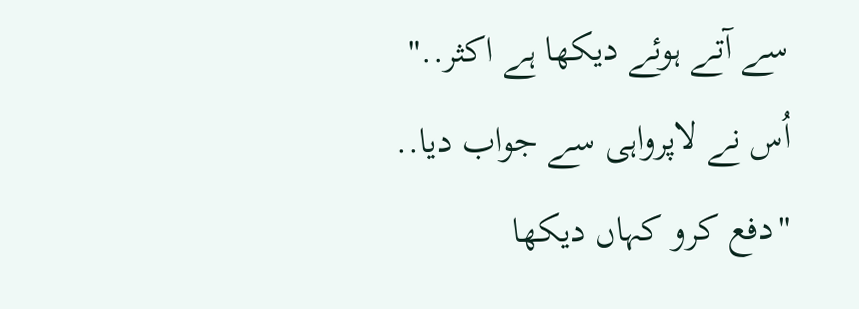سے آتے ہوئے دیکھا ہے اکثر.."
اُس نے لاپرواہی سے جواب دیا..
"دفع کرو کہاں دیکھا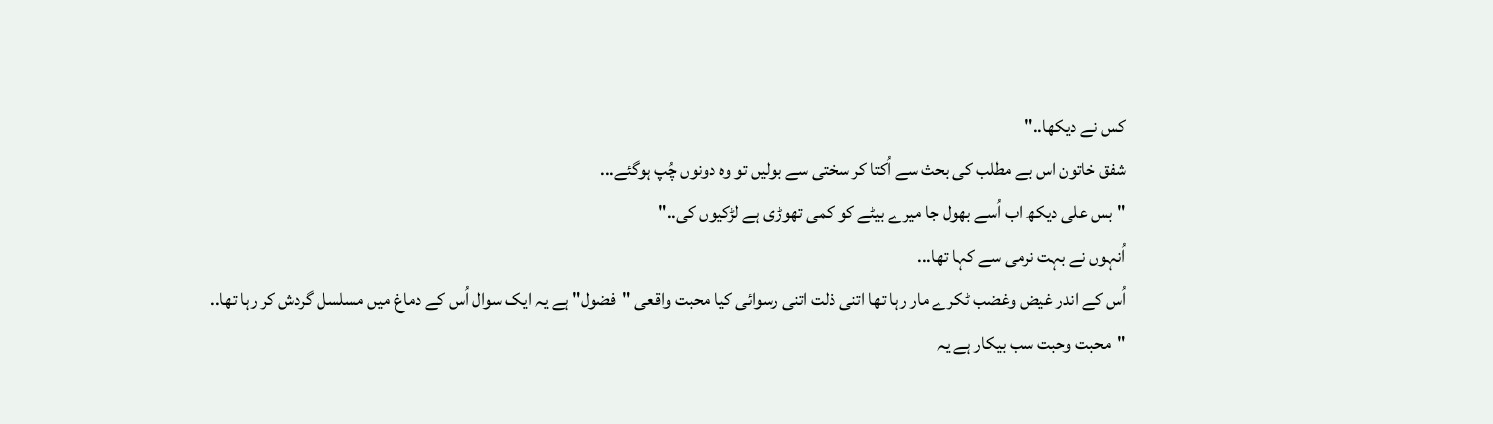کس نے دیکھا.."
شفق خاتون اس بے مطلب کی بحث سے اُکتا کر سختی سے بولیں تو وہ دونوں چُپ ہوگئے...
"بس علی دیکھ اب اُسے بھول جا میرے بیٹے کو کمی تھوڑی ہے لڑکیوں کی.."
اُنہوں نے بہت نرمی سے کہا تھا...
اُس کے اندر غیض وغضب ٹکرے مار رہا تھا اتنی ذلت اتنی رسوائی کیا محبت واقعی "فضول" ہے یہ ایک سوال اُس کے دماغ میں مسلسل گردش کر رہا تھا..
"محبت وحبت سب بیکار ہے یہ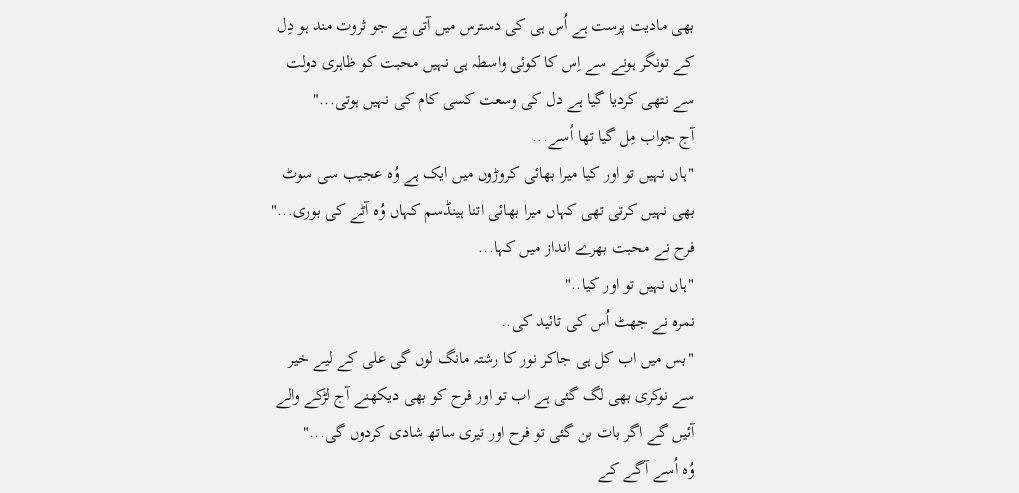بھی مادیت پرست ہے اُس ہی کی دسترس میں آتی ہے جو ثروت مند ہو دِل کے تونگر ہونے سے اِس کا کوئی واسطہ ہی نہیں محبت کو ظاہری دولت سے نتھی کردیا گیا ہے دل کی وسعت کسی کام کی نہیں ہوتی..."
آج جواب مِل گیا تھا اُسے...
"ہاں نہیں تو اور کیا میرا بھائی کروڑوں میں ایک ہے وُہ عجیب سی سوٹ بھی نہیں کرتی تھی کہاں میرا بھائی اتنا ہینڈسم کہاں وُہ آٹے کی بوری..."
فرح نے محبت بھرے انداز میں کہا...
"ہاں نہیں تو اور کیا.."
نمرہ نے جھٹ اُس کی تائید کی..
"بس میں اب کل ہی جاکر نور کا رشتہ مانگ لوں گی علی کے لیے خیر سے نوکری بھی لگ گئی ہے اب تو اور فرح کو بھی دیکھنے آج لڑکے والے آئیں گے اگر بات بن گئی تو فرح اور تیری ساتھ شادی کردوں گی..."
وُہ اُسے آگے کے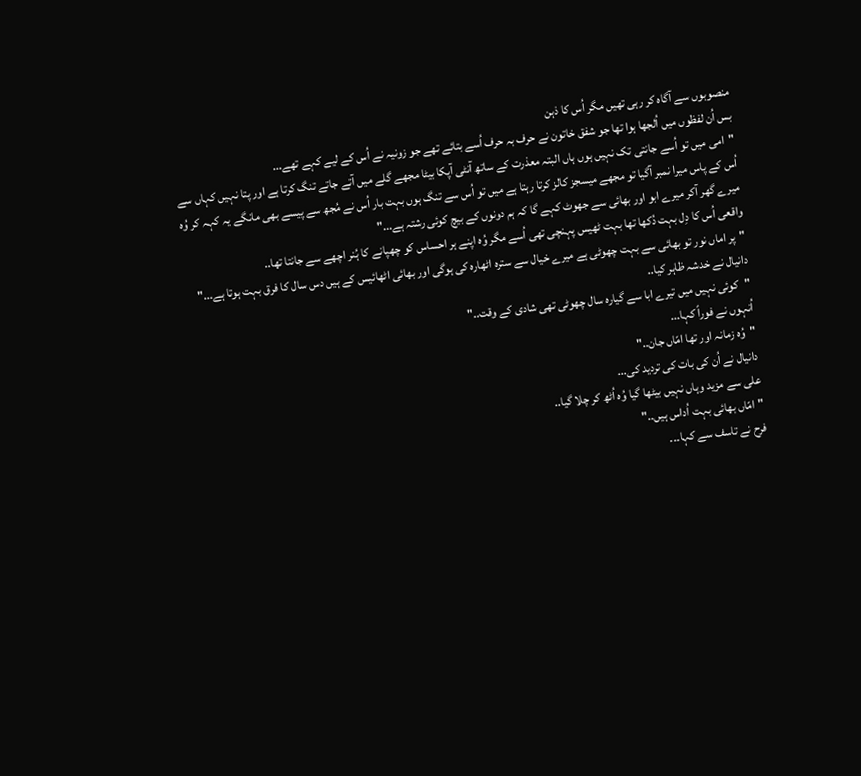منصوبوں سے آگاہ کر رہی تھیں مگر اُس کا ذہن
بس اُن لفظوں میں اُلجھا ہوا تھا جو شفق خاتون نے حرف بہ حرف اُسے بتائے تھے جو زونيہ نے اُس کے لیے کہے تھے...
"امی میں تو اُسے جانتی تک نہیں ہوں ہاں البتہ معذرت کے ساتھ آنٹی آپکا بیٹا مجھے گلے میں آتے جاتے تنگ کرتا ہے اور پتا نہیں کہاں سے اُس کے پاس میرا نمبر آگیا تو مجھے میسجز کالز کرتا رہتا ہے میں تو اُس سے تنگ ہوں بہت بار اُس نے مُجھ سے پیسے بھی مانگے یہ کہہ کر وُہ میرے گھر آکر میرے ابو اور بھائی سے جھوٹ کہے گا کہ ہم دونوں کے بیچ کوئی رشتہ ہے..."
واقعی اُس کا دِل بہت دُکھا تھا بہت ٹھیس پہنچی تھی اُسے مگر وُہ اپنے ہر احساس کو چھپانے کا ہُنر اچھے سے جانتا تھا..
"پر اماں نور تو بھائی سے بہت چھوٹی ہے میرے خیال سے سترہ اٹھارہ کی ہوگی اور بھائی اٹھائیس کے ہیں دس سال کا فرق بہت ہوتا ہے..."
دانیال نے خدشہ ظاہر کیا..
"کوئی نہیں میں تیرے ابا سے گیارہ سال چھوٹی تھی شادی کے وقت.."
اُنہوں نے فوراً کہا...
"وُہ زمانہ اور تھا امّاں جان.."
دانیال نے اُن کی بات کی تردید کی...
علی سے مزید وہاں نہیں بیٹھا گیا وُہ اُٹھ کر چلا گیا..
"امّاں بھائی بہت اُداس ہیں.."
فرح نے تاسف سے کہا۔۔۔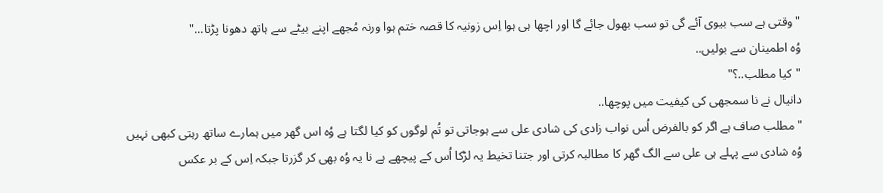"وقتی ہے سب بیوی آئے گی تو سب بھول جائے گا اور اچھا ہی ہوا اِس زونيہ کا قصہ ختم ہوا ورنہ مُجھے اپنے بیٹے سے ہاتھ دھونا پڑتا..."
وُہ اطمینان سے بولیں..
"کیا مطلب..؟"
دانیال نے نا سمجھی کی کیفیت میں پوچھا..
"مطلب صاف ہے اگر کو بالفرض اُس نواب زادی کی شادی علی سے ہوجاتی تو تُم لوگوں کو کیا لگتا ہے وُہ اس گھر میں ہمارے ساتھ رہتی کبھی نہیں وُہ شادی سے پہلے ہی علی سے الگ گھر کا مطالبہ کرتی اور جتنا تخيط یہ لڑکا اُس کے پیچھے ہے نا یہ وُہ بھی کر گزرتا جبکہ اِس کے بر عکس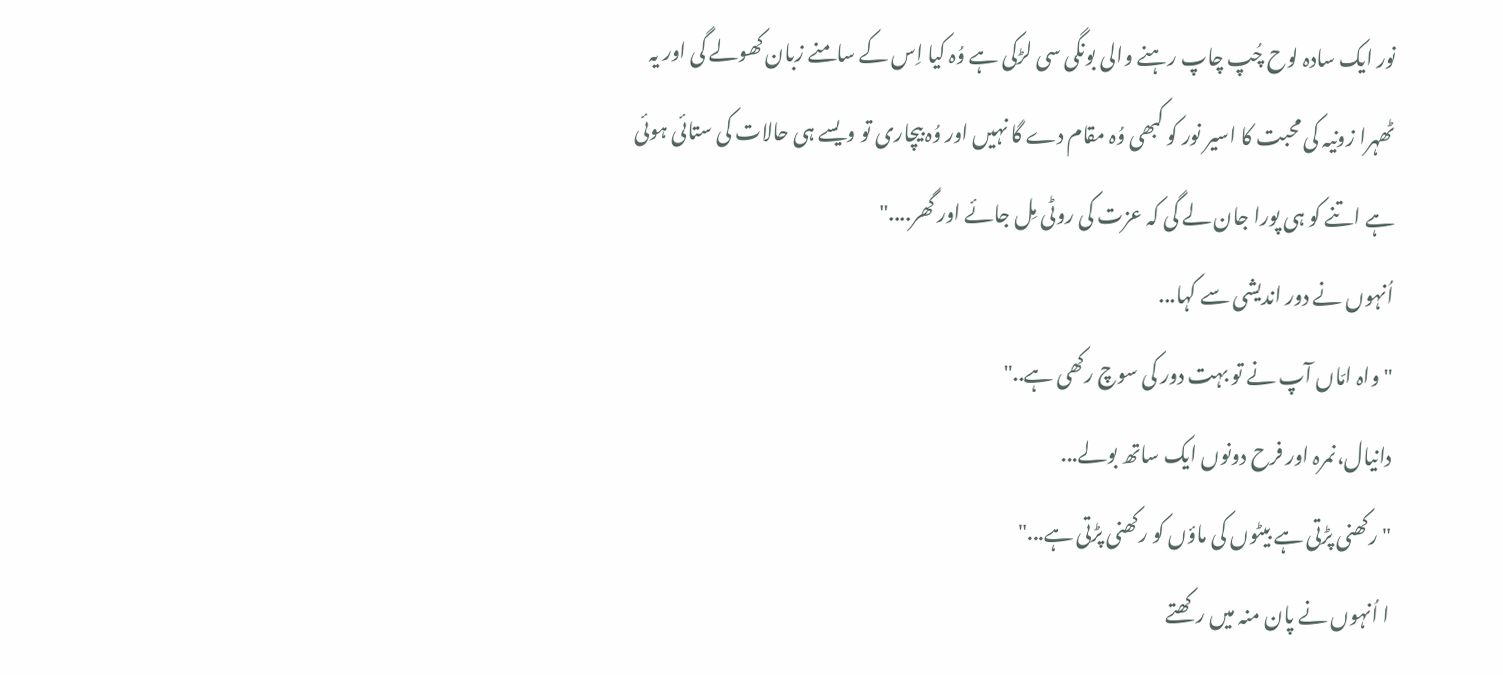نور ایک سادہ لوح چُپ چاپ رہنے والی بونگی سی لڑکی ہے وُہ کیا اِس کے سامنے زبان کھولے گی اور یہ ٹھہرا زونيہ کی محبت کا اسیر نور کو کبھی وُہ مقام دے گا نہیں اور وُہ بیچاری تو ویسے ہی حالات کی ستائی ہوئی ہے اتنے کو ہی پورا جان لے گی کہ عزت کی روٹی مِل جائے اور گھر...."
اُنہوں نے دور اندیشی سے کہا...
"واہ امّاں آپ نے تو بہت دور کی سوچ رکھی ہے.."
دانیال،نمرہ اور فرح دونوں ایک ساتھ بولے...
"رکھنی پڑتی ہے بیٹوں کی ماؤں کو رکھنی پڑتی ہے..."
ا اُنہوں نے پان منہ میں رکھتے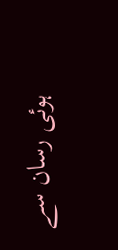ہوئی رسان سے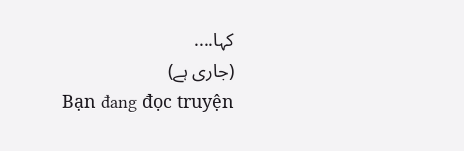کہا....
(جاری ہے)
Bạn đang đọc truyện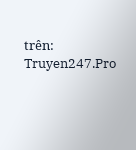trên: Truyen247.Pro